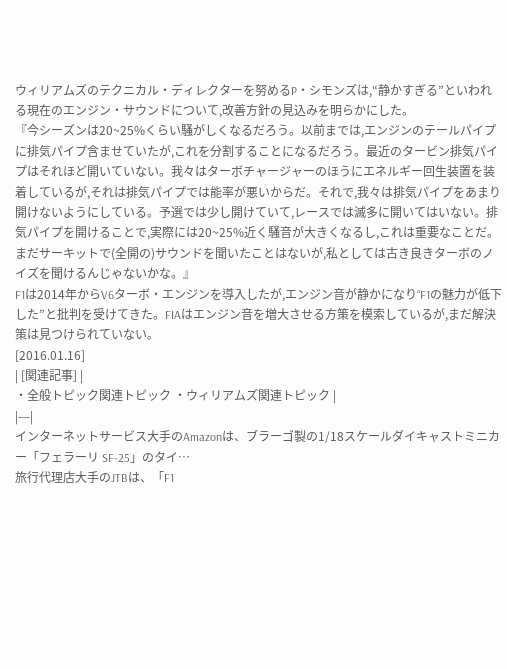ウィリアムズのテクニカル・ディレクターを努めるP・シモンズは,“静かすぎる”といわれる現在のエンジン・サウンドについて,改善方針の見込みを明らかにした。
『今シーズンは20~25%くらい騒がしくなるだろう。以前までは,エンジンのテールパイプに排気パイプ含ませていたが,これを分割することになるだろう。最近のタービン排気パイプはそれほど開いていない。我々はターボチャージャーのほうにエネルギー回生装置を装着しているが,それは排気パイプでは能率が悪いからだ。それで,我々は排気パイプをあまり開けないようにしている。予選では少し開けていて,レースでは滅多に開いてはいない。排気パイプを開けることで,実際には20~25%近く騒音が大きくなるし,これは重要なことだ。まだサーキットで(全開の)サウンドを聞いたことはないが,私としては古き良きターボのノイズを聞けるんじゃないかな。』
F1は2014年からV6ターボ・エンジンを導入したが,エンジン音が静かになり“F1の魅力が低下した”と批判を受けてきた。FIAはエンジン音を増大させる方策を模索しているが,まだ解決策は見つけられていない。
[2016.01.16]
| [関連記事] |
・全般トピック関連トピック ・ウィリアムズ関連トピック |
|---|
インターネットサービス大手のAmazonは、ブラーゴ製の1/18スケールダイキャストミニカー「フェラーリ SF-25」のタイ…
旅行代理店大手のJTBは、「F1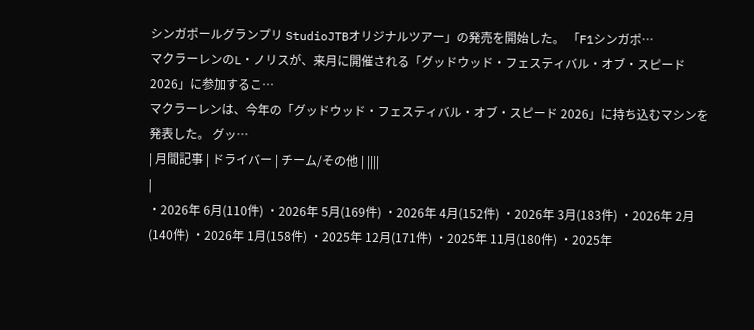シンガポールグランプリ StudioJTBオリジナルツアー」の発売を開始した。 「F1シンガポ…
マクラーレンのL・ノリスが、来月に開催される「グッドウッド・フェスティバル・オブ・スピード 2026」に参加するこ…
マクラーレンは、今年の「グッドウッド・フェスティバル・オブ・スピード 2026」に持ち込むマシンを発表した。 グッ…
| 月間記事 | ドライバー | チーム/その他 | ||||
|
・2026年 6月(110件) ・2026年 5月(169件) ・2026年 4月(152件) ・2026年 3月(183件) ・2026年 2月(140件) ・2026年 1月(158件) ・2025年 12月(171件) ・2025年 11月(180件) ・2025年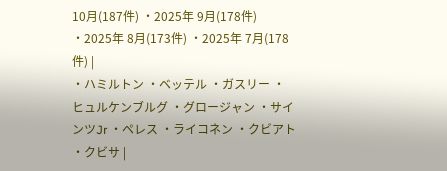10月(187件) ・2025年 9月(178件) ・2025年 8月(173件) ・2025年 7月(178件) |
・ハミルトン ・ベッテル ・ガスリー ・ヒュルケンブルグ ・グロージャン ・サインツJr ・ペレス ・ライコネン ・クビアト ・クビサ |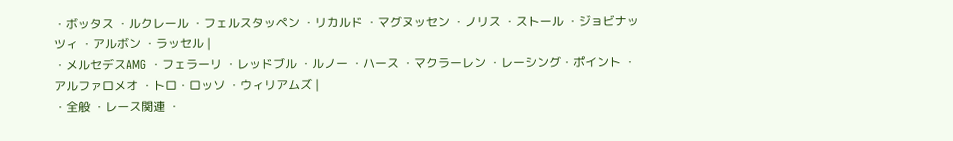・ボッタス ・ルクレール ・フェルスタッペン ・リカルド ・マグヌッセン ・ノリス ・ストール ・ジョビナッツィ ・アルボン ・ラッセル |
・メルセデスAMG ・フェラーリ ・レッドブル ・ルノー ・ハース ・マクラーレン ・レーシング・ポイント ・アルファロメオ ・トロ・ロッソ ・ウィリアムズ |
・全般 ・レース関連 ・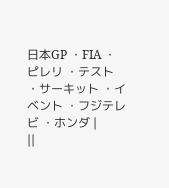日本GP ・FIA ・ピレリ ・テスト ・サーキット ・イベント ・フジテレビ ・ホンダ |
||